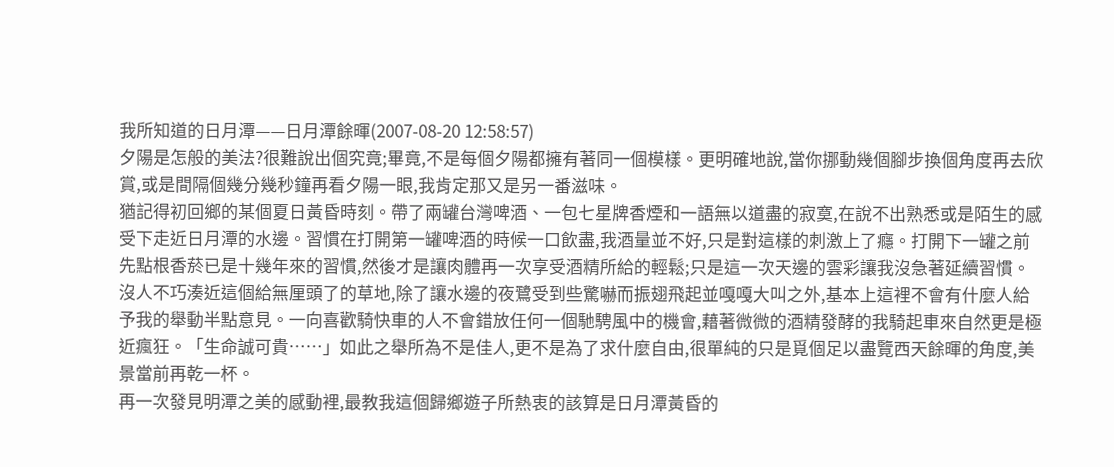我所知道的日月潭——日月潭餘暉(2007-08-20 12:58:57)
夕陽是怎般的美法?很難說出個究竟;畢竟,不是每個夕陽都擁有著同一個模樣。更明確地說,當你挪動幾個腳步換個角度再去欣賞,或是間隔個幾分幾秒鐘再看夕陽一眼,我肯定那又是另一番滋味。
猶記得初回鄉的某個夏日黃昏時刻。帶了兩罐台灣啤酒、一包七星牌香煙和一語無以道盡的寂寞,在說不出熟悉或是陌生的感受下走近日月潭的水邊。習慣在打開第一罐啤酒的時候一口飲盡,我酒量並不好,只是對這樣的刺激上了癮。打開下一罐之前先點根香菸已是十幾年來的習慣,然後才是讓肉體再一次享受酒精所給的輕鬆;只是這一次天邊的雲彩讓我沒急著延續習慣。
沒人不巧湊近這個給無厘頭了的草地,除了讓水邊的夜鷺受到些驚嚇而振翅飛起並嘎嘎大叫之外,基本上這裡不會有什麼人給予我的舉動半點意見。一向喜歡騎快車的人不會錯放任何一個馳騁風中的機會,藉著微微的酒精發酵的我騎起車來自然更是極近瘋狂。「生命誠可貴……」如此之舉所為不是佳人,更不是為了求什麼自由,很單純的只是覓個足以盡覽西天餘暉的角度,美景當前再乾一杯。
再一次發見明潭之美的感動裡,最教我這個歸鄉遊子所熱衷的該算是日月潭黃昏的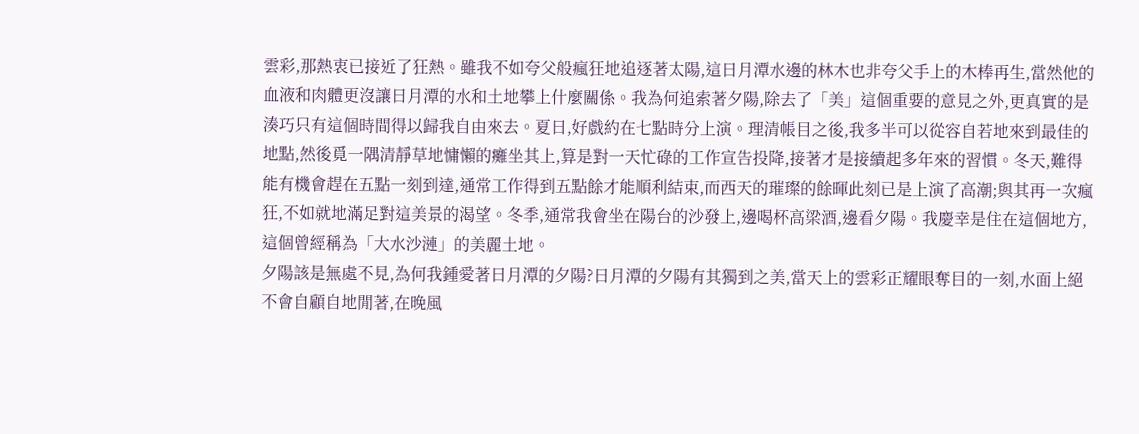雲彩,那熱衷已接近了狂熱。雖我不如夸父般瘋狂地追逐著太陽,這日月潭水邊的林木也非夸父手上的木棒再生,當然他的血液和肉體更沒讓日月潭的水和土地攀上什麼關係。我為何追索著夕陽,除去了「美」這個重要的意見之外,更真實的是湊巧只有這個時間得以歸我自由來去。夏日,好戲約在七點時分上演。理清帳目之後,我多半可以從容自若地來到最佳的地點,然後覓一隅清靜草地慵懶的癱坐其上,算是對一天忙碌的工作宣告投降,接著才是接續起多年來的習慣。冬天,難得能有機會趕在五點一刻到達,通常工作得到五點餘才能順利結束,而西天的璀璨的餘暉此刻已是上演了高潮;與其再一次瘋狂,不如就地滿足對這美景的渴望。冬季,通常我會坐在陽台的沙發上,邊喝杯高梁酒,邊看夕陽。我慶幸是住在這個地方,這個曾經稱為「大水沙漣」的美麗土地。
夕陽該是無處不見,為何我鍾愛著日月潭的夕陽?日月潭的夕陽有其獨到之美,當天上的雲彩正耀眼奪目的一刻,水面上絕不會自顧自地閒著,在晚風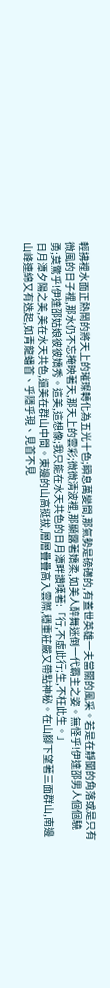輕拂裡水面正熱鬧的將天上的璀璨轉化為五光十色;瞬息萬變間,那氣勢是磅礡的,有蓋世英雄一夫當關的風采。若是在靜闃的角落或是只有微風的日子裡,那水仍不忘掩映著天,那天上的雲彩;微微清波裡,那顯露著嬌柔,如美人醉舞迷倒一代霸主之姿。無怪乎!伊達邵男人個個驍勇;莫驚乎!伊達邵姑娘彼彼嬌秀。這美,這想像;我只能在水天共色的日月潭畔讚嘆著:「行,不虛此行;生,不枉此生。」
日月潭夕陽之美,美在水天共色,還美在群山中間。東邊的山高挺拔,層層疊疊高入雲際,穩重莊嚴又帶點神秘。在山腳下望著三面群山,南邊山峰連綿又有迭起,如青龍蟠首、乎隱乎現、見首不見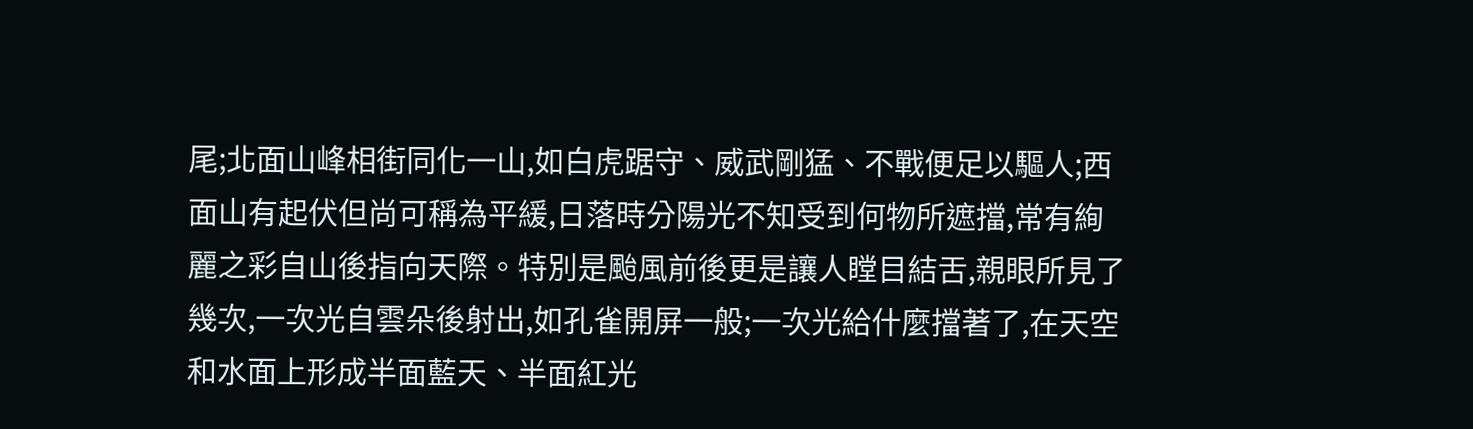尾;北面山峰相街同化一山,如白虎踞守、威武剛猛、不戰便足以驅人;西面山有起伏但尚可稱為平緩,日落時分陽光不知受到何物所遮擋,常有絢麗之彩自山後指向天際。特別是颱風前後更是讓人瞠目結舌,親眼所見了幾次,一次光自雲朵後射出,如孔雀開屏一般;一次光給什麼擋著了,在天空和水面上形成半面藍天、半面紅光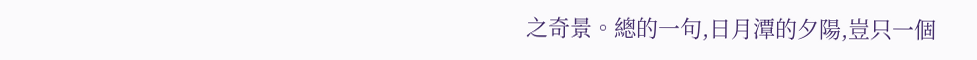之奇景。總的一句,日月潭的夕陽,豈只一個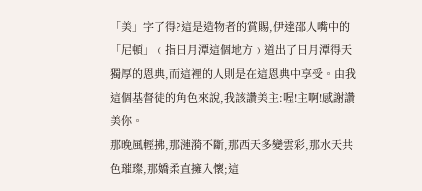「美」字了得?這是造物者的賞賜,伊達邵人嘴中的「尼頓」﹙指日月潭這個地方﹚道出了日月潭得天獨厚的恩典,而這裡的人則是在這恩典中享受。由我這個基督徒的角色來說,我該讚美主:喔!主啊!感謝讚美你。
那晚風輕拂,那漣漪不斷,那西天多變雲彩,那水天共色璀璨,那嬌柔直擁入懷;這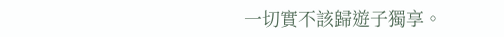一切實不該歸遊子獨享。